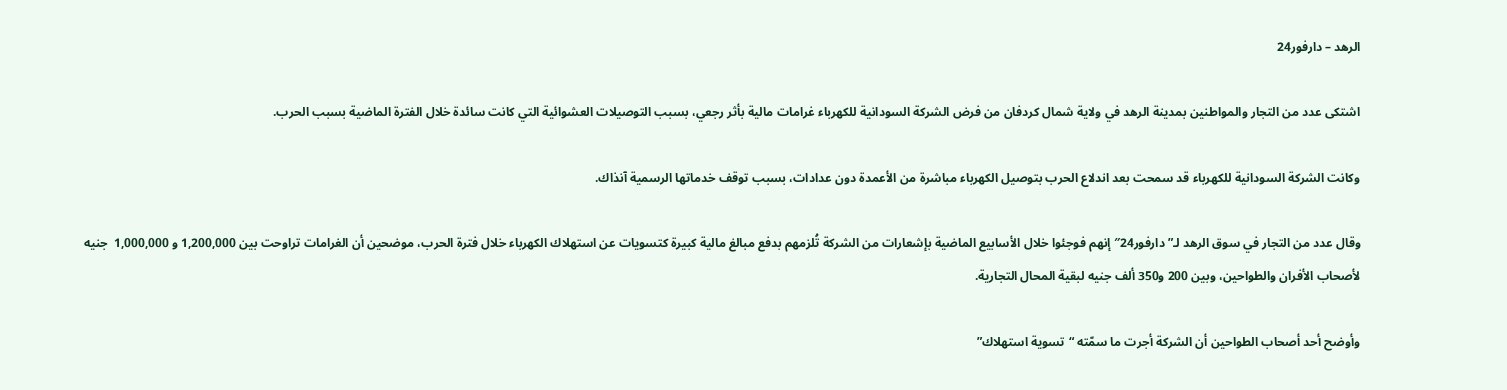الرهد – دارفور24

اشتكى عدد من التجار والمواطنين بمدينة الرهد في ولاية شمال كردفان من فرض الشركة السودانية للكهرباء غرامات مالية بأثر رجعي، بسبب التوصيلات العشوائية التي كانت سائدة خلال الفترة الماضية بسبب الحرب.

وكانت الشركة السودانية للكهرباء قد سمحت بعد اندلاع الحرب بتوصيل الكهرباء مباشرة من الأعمدة دون عدادات، بسبب توقف خدماتها الرسمية آنذاك.

وقال عدد من التجار في سوق الرهد لـ”دارفور24″ إنهم فوجئوا خلال الأسابيع الماضية بإشعارات من الشركة تُلزمهم بدفع مبالغ مالية كبيرة كتسويات عن استهلاك الكهرباء خلال فترة الحرب، موضحين أن الغرامات تراوحت بين 1,200,000 و 1,000,000  جنيه لأصحاب الأفران والطواحين، وبين 200 و350 ألف جنيه لبقية المحال التجارية.

وأوضح أحد أصحاب الطواحين أن الشركة أجرت ما سمّته “تسوية استهلاك”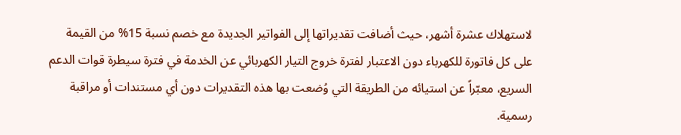لاستهلاك عشرة أشهر، حيث أضافت تقديراتها إلى الفواتير الجديدة مع خصم نسبة 15% من القيمة على كل فاتورة للكهرباء دون الاعتبار لفترة خروج التيار الكهربائي عن الخدمة في فترة سيطرة قوات الدعم السريع، معبّراً عن استيائه من الطريقة التي وُضعت بها هذه التقديرات دون أي مستندات أو مراقبة رسمية.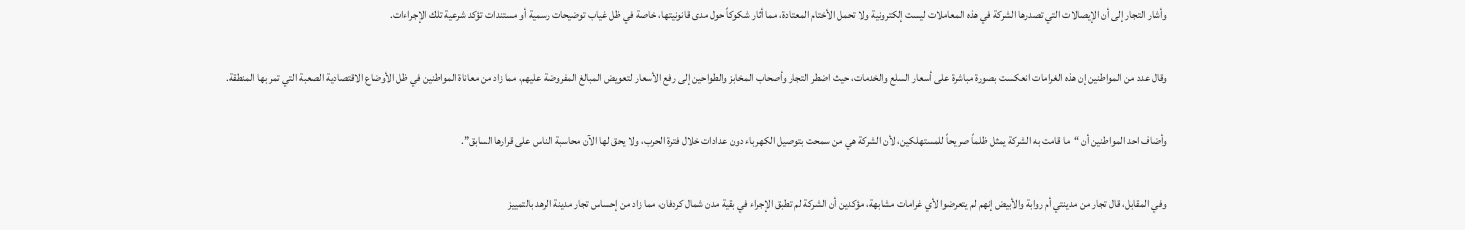وأشار التجار إلى أن الإيصالات التي تصدرها الشركة في هذه المعاملات ليست إلكترونية ولا تحمل الأختام المعتادة، مما أثار شكوكاً حول مدى قانونيتها، خاصة في ظل غياب توضيحات رسمية أو مستندات تؤكد شرعية تلك الإجراءات.

وقال عدد من المواطنين إن هذه الغرامات انعكست بصورة مباشرة على أسعار السلع والخدمات، حيث اضطر التجار وأصحاب المخابز والطواحين إلى رفع الأسعار لتعويض المبالغ المفروضة عليهم، مما زاد من معاناة المواطنين في ظل الأوضاع الاقتصادية الصعبة التي تمر بها المنطقة.

وأضاف احد المواطنين أن “ما قامت به الشركة يمثل ظلماً صريحاً للمستهلكين، لأن الشركة هي من سمحت بتوصيل الكهرباء دون عدادات خلال فترة الحرب، ولا يحق لها الآن محاسبة الناس على قرارها السابق”.

وفي المقابل، قال تجار من مدينتي أم روابة والأبيض إنهم لم يتعرضوا لأي غرامات مشابهة، مؤكدين أن الشركة لم تطبق الإجراء في بقية مدن شمال كردفان، مما زاد من إحساس تجار مدينة الرهد بالتمييز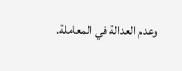وعدم العدالة في المعاملة.